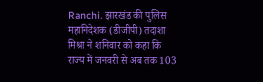Ranchi. झारखंड की पुलिस महानिदेशक (डीजीपी) तदाशा मिश्रा ने शनिवार को कहा कि राज्य में जनवरी से अब तक 103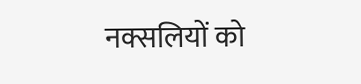नक्सलियों को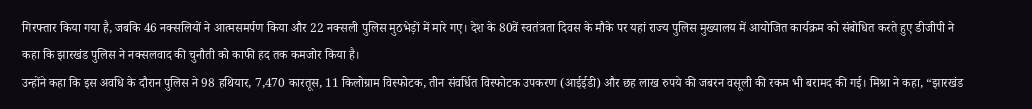गिरफ्तार किया गया है, जबकि 46 नक्सलियों ने आत्मसमर्पण किया और 22 नक्सली पुलिस मुठभेड़ों में मारे गए। देश के 80वें स्वतंत्रता दिवस के मौके पर यहां राज्य पुलिस मुख्यालय में आयोजित कार्यक्रम को संबोधित करते हुए डीजीपी ने कहा कि झारखंड पुलिस ने नक्सलवाद की चुनौती को काफी हद तक कमजोर किया है।
उन्होंने कहा कि इस अवधि के दौरान पुलिस ने 98 हथियार, 7,470 कारतूस, 11 किलोग्राम विस्फोटक, तीन संवर्धित विस्फोटक उपकरण (आईईडी) और छह लाख रुपये की जबरन वसूली की रकम भी बरामद की गई। मिश्रा ने कहा, “झारखंड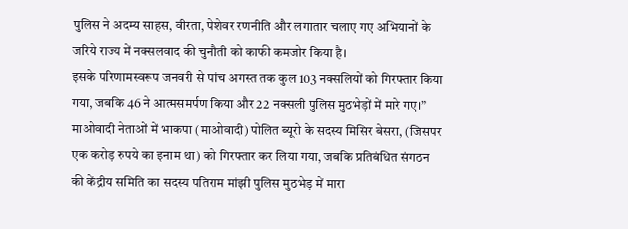पुलिस ने अदम्य साहस, वीरता, पेशेवर रणनीति और लगातार चलाए गए अभियानों के जरिये राज्य में नक्सलवाद की चुनौती को काफी कमजोर किया है।
इसके परिणामस्वरूप जनवरी से पांच अगस्त तक कुल 103 नक्सलियों को गिरफ्तार किया गया, जबकि 46 ने आत्मसमर्पण किया और 22 नक्सली पुलिस मुठभेड़ों में मारे गए।” माओवादी नेताओं में भाकपा (माओवादी) पोलित ब्यूरो के सदस्य मिसिर बेसरा, (जिसपर एक करोड़ रुपये का इनाम था) को गिरफ्तार कर लिया गया, जबकि प्रतिबंधित संगठन की केंद्रीय समिति का सदस्य पतिराम मांझी पुलिस मुठभेड़ में मारा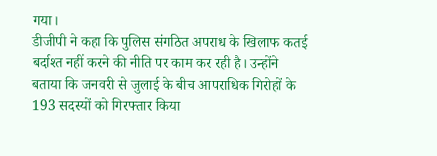गया।
डीजीपी ने कहा कि पुलिस संगठित अपराध के खिलाफ कतई बर्दाश्त नहीं करने की नीति पर काम कर रही है। उन्होंने बताया कि जनवरी से जुलाई के बीच आपराधिक गिरोहों के 193 सदस्यों को गिरफ्तार किया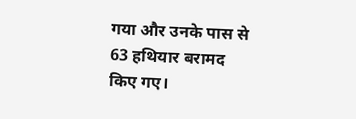गया और उनके पास से 63 हथियार बरामद किए गए।